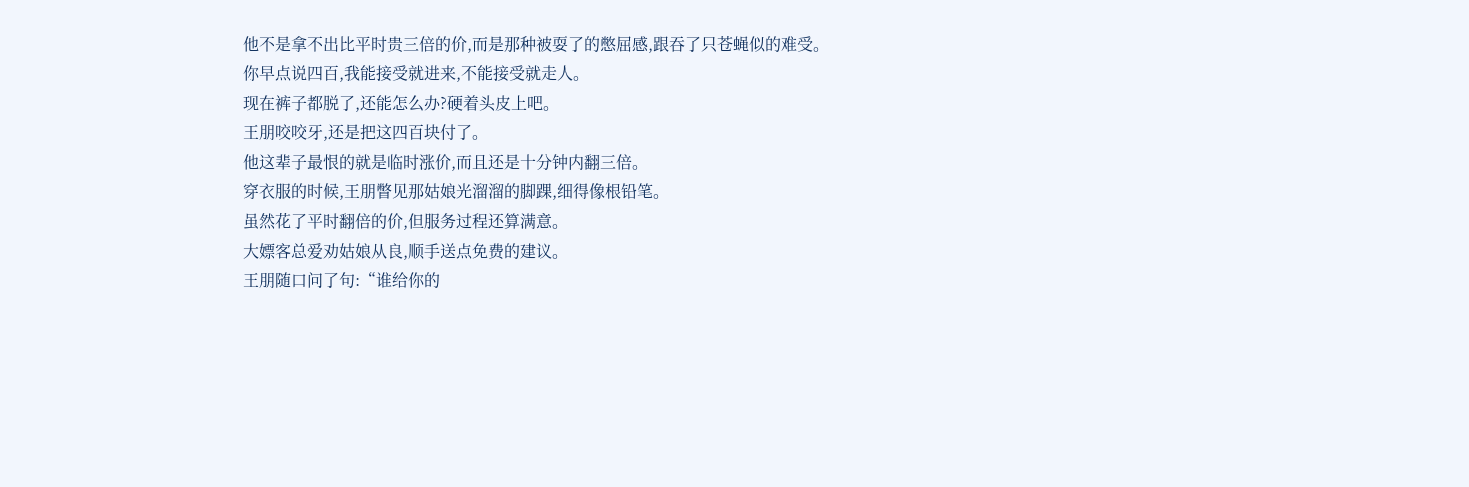他不是拿不出比平时贵三倍的价,而是那种被耍了的憋屈感,跟吞了只苍蝇似的难受。
你早点说四百,我能接受就进来,不能接受就走人。
现在裤子都脱了,还能怎么办?硬着头皮上吧。
王朋咬咬牙,还是把这四百块付了。
他这辈子最恨的就是临时涨价,而且还是十分钟内翻三倍。
穿衣服的时候,王朋瞥见那姑娘光溜溜的脚踝,细得像根铅笔。
虽然花了平时翻倍的价,但服务过程还算满意。
大嫖客总爱劝姑娘从良,顺手送点免费的建议。
王朋随口问了句:“谁给你的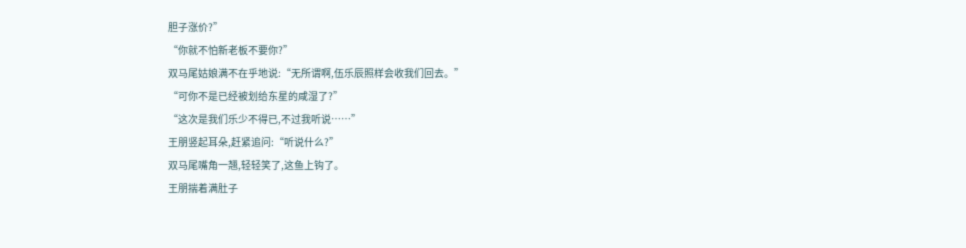胆子涨价?”
“你就不怕新老板不要你?”
双马尾姑娘满不在乎地说:“无所谓啊,伍乐辰照样会收我们回去。”
“可你不是已经被划给东星的咸湿了?”
“这次是我们乐少不得已,不过我听说……”
王朋竖起耳朵,赶紧追问:“听说什么?”
双马尾嘴角一翘,轻轻笑了,这鱼上钩了。
王朋揣着满肚子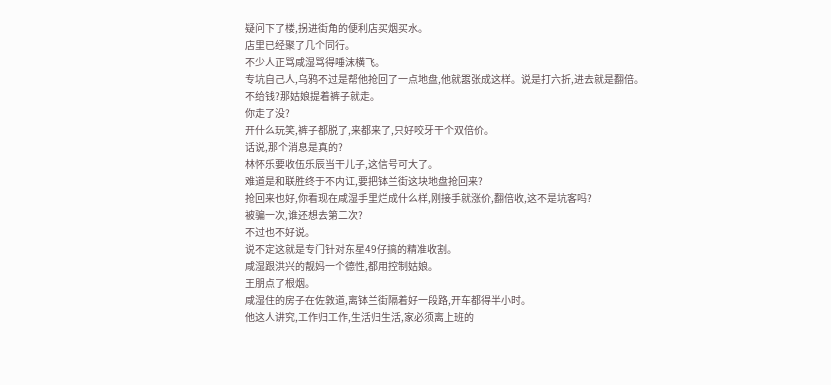疑问下了楼,拐进街角的便利店买烟买水。
店里已经聚了几个同行。
不少人正骂咸湿骂得唾沫横飞。
专坑自己人,乌鸦不过是帮他抢回了一点地盘,他就嚣张成这样。说是打六折,进去就是翻倍。
不给钱?那姑娘提着裤子就走。
你走了没?
开什么玩笑,裤子都脱了,来都来了,只好咬牙干个双倍价。
话说,那个消息是真的?
林怀乐要收伍乐辰当干儿子,这信号可大了。
难道是和联胜终于不内讧,要把钵兰街这块地盘抢回来?
抢回来也好,你看现在咸湿手里烂成什么样,刚接手就涨价,翻倍收,这不是坑客吗?
被骗一次,谁还想去第二次?
不过也不好说。
说不定这就是专门针对东星49仔搞的精准收割。
咸湿跟洪兴的靓妈一个德性,都用控制姑娘。
王朋点了根烟。
咸湿住的房子在佐敦道,离钵兰街隔着好一段路,开车都得半小时。
他这人讲究,工作归工作,生活归生活,家必须离上班的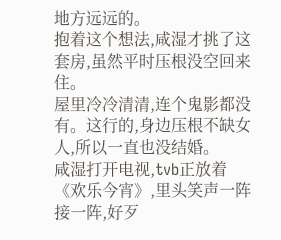地方远远的。
抱着这个想法,咸湿才挑了这套房,虽然平时压根没空回来住。
屋里冷冷清清,连个鬼影都没有。这行的,身边压根不缺女人,所以一直也没结婚。
咸湿打开电视,tvb正放着《欢乐今宵》,里头笑声一阵接一阵,好歹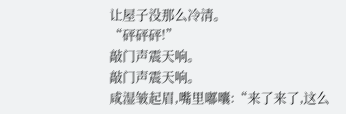让屋子没那么冷清。
“砰砰砰!”
敲门声震天响。
敲门声震天响。
咸湿皱起眉,嘴里嘟囔:“来了来了,这么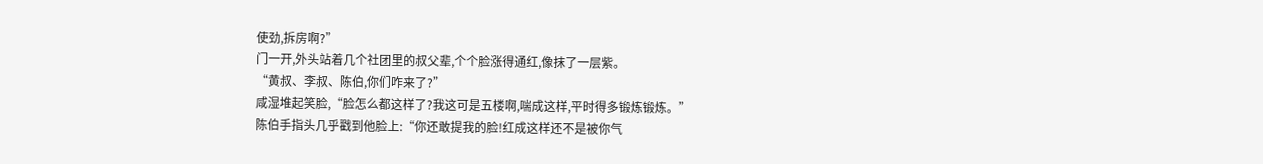使劲,拆房啊?”
门一开,外头站着几个社团里的叔父辈,个个脸涨得通红,像抹了一层紫。
“黄叔、李叔、陈伯,你们咋来了?”
咸湿堆起笑脸,“脸怎么都这样了?我这可是五楼啊,喘成这样,平时得多锻炼锻炼。”
陈伯手指头几乎戳到他脸上:“你还敢提我的脸!红成这样还不是被你气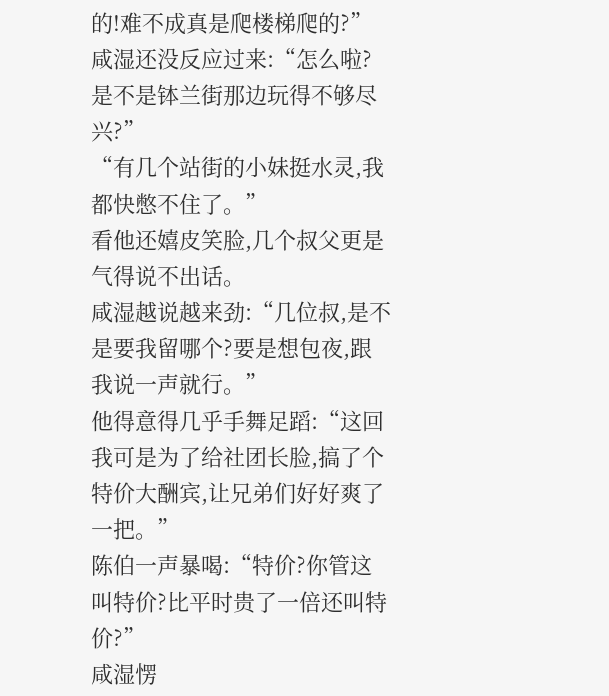的!难不成真是爬楼梯爬的?”
咸湿还没反应过来:“怎么啦?是不是钵兰街那边玩得不够尽兴?”
“有几个站街的小妹挺水灵,我都快憋不住了。”
看他还嬉皮笑脸,几个叔父更是气得说不出话。
咸湿越说越来劲:“几位叔,是不是要我留哪个?要是想包夜,跟我说一声就行。”
他得意得几乎手舞足蹈:“这回我可是为了给社团长脸,搞了个特价大酬宾,让兄弟们好好爽了一把。”
陈伯一声暴喝:“特价?你管这叫特价?比平时贵了一倍还叫特价?”
咸湿愣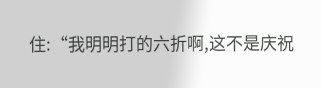住:“我明明打的六折啊,这不是庆祝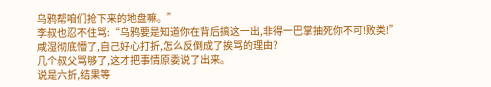乌鸦帮咱们抢下来的地盘嘛。”
李叔也忍不住骂:“乌鸦要是知道你在背后搞这一出,非得一巴掌抽死你不可!败类!”
咸湿彻底懵了,自己好心打折,怎么反倒成了挨骂的理由?
几个叔父骂够了,这才把事情原委说了出来。
说是六折,结果等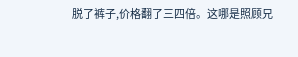脱了裤子,价格翻了三四倍。这哪是照顾兄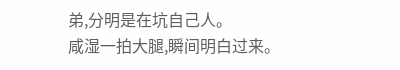弟,分明是在坑自己人。
咸湿一拍大腿,瞬间明白过来。